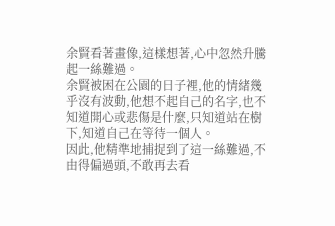余賢看著畫像,這樣想著,心中忽然升騰起一絲難過。
余賢被困在公園的日子裡,他的情緒幾乎沒有波動,他想不起自己的名字,也不知道開心或悲傷是什麼,只知道站在樹下,知道自己在等待一個人。
因此,他精準地捕捉到了這一絲難過,不由得偏過頭,不敢再去看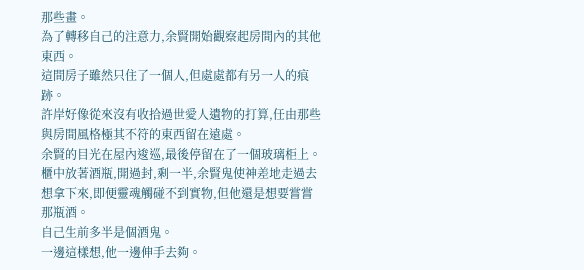那些畫。
為了轉移自己的注意力,余賢開始觀察起房間內的其他東西。
這間房子雖然只住了一個人,但處處都有另一人的痕跡。
許岸好像從來沒有收拾過世愛人遺物的打算,任由那些與房間風格極其不符的東西留在遠處。
余賢的目光在屋內逡巡,最後停留在了一個玻璃柜上。
櫃中放著酒瓶,開過封,剩一半,余賢鬼使神差地走過去想拿下來,即便靈魂觸碰不到實物,但他還是想要嘗嘗那瓶酒。
自己生前多半是個酒鬼。
一邊這樣想,他一邊伸手去夠。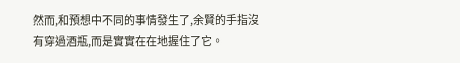然而,和預想中不同的事情發生了,余賢的手指沒有穿過酒瓶,而是實實在在地握住了它。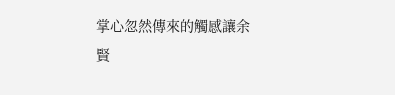掌心忽然傳來的觸感讓余賢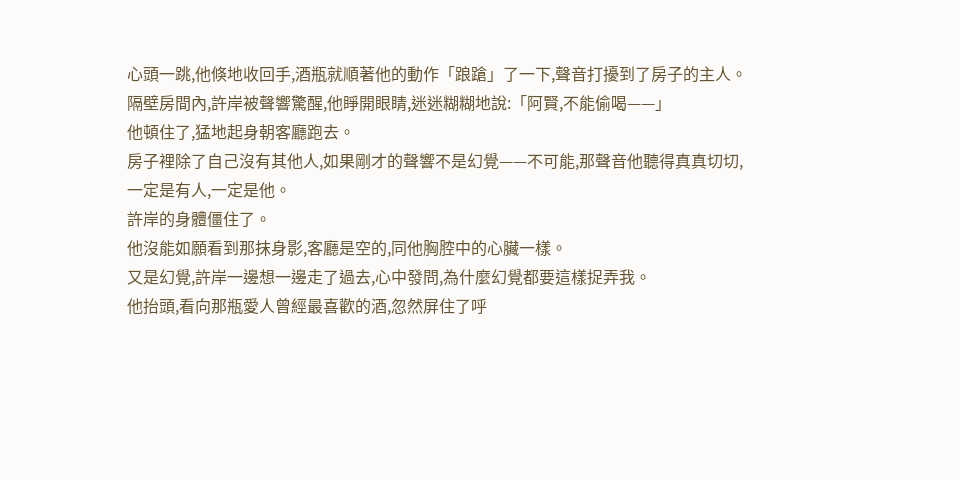心頭一跳,他倏地收回手,酒瓶就順著他的動作「踉蹌」了一下,聲音打擾到了房子的主人。
隔壁房間內,許岸被聲響驚醒,他睜開眼睛,迷迷糊糊地說:「阿賢,不能偷喝——」
他頓住了,猛地起身朝客廳跑去。
房子裡除了自己沒有其他人,如果剛才的聲響不是幻覺——不可能,那聲音他聽得真真切切,一定是有人,一定是他。
許岸的身體僵住了。
他沒能如願看到那抹身影,客廳是空的,同他胸腔中的心臟一樣。
又是幻覺,許岸一邊想一邊走了過去,心中發問,為什麼幻覺都要這樣捉弄我。
他抬頭,看向那瓶愛人曾經最喜歡的酒,忽然屏住了呼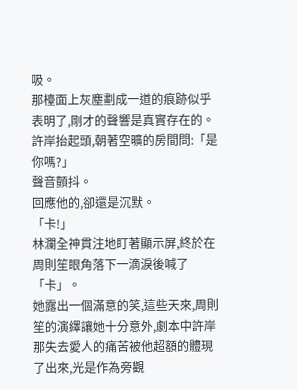吸。
那檯面上灰塵劃成一道的痕跡似乎表明了,剛才的聲響是真實存在的。
許岸抬起頭,朝著空曠的房間問:「是你嗎?」
聲音顫抖。
回應他的,卻還是沉默。
「卡!」
林瀾全神貫注地盯著顯示屏,終於在周則笙眼角落下一滴淚後喊了「卡」。
她露出一個滿意的笑,這些天來,周則笙的演繹讓她十分意外,劇本中許岸那失去愛人的痛苦被他超額的體現了出來,光是作為旁觀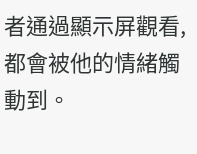者通過顯示屏觀看,都會被他的情緒觸動到。